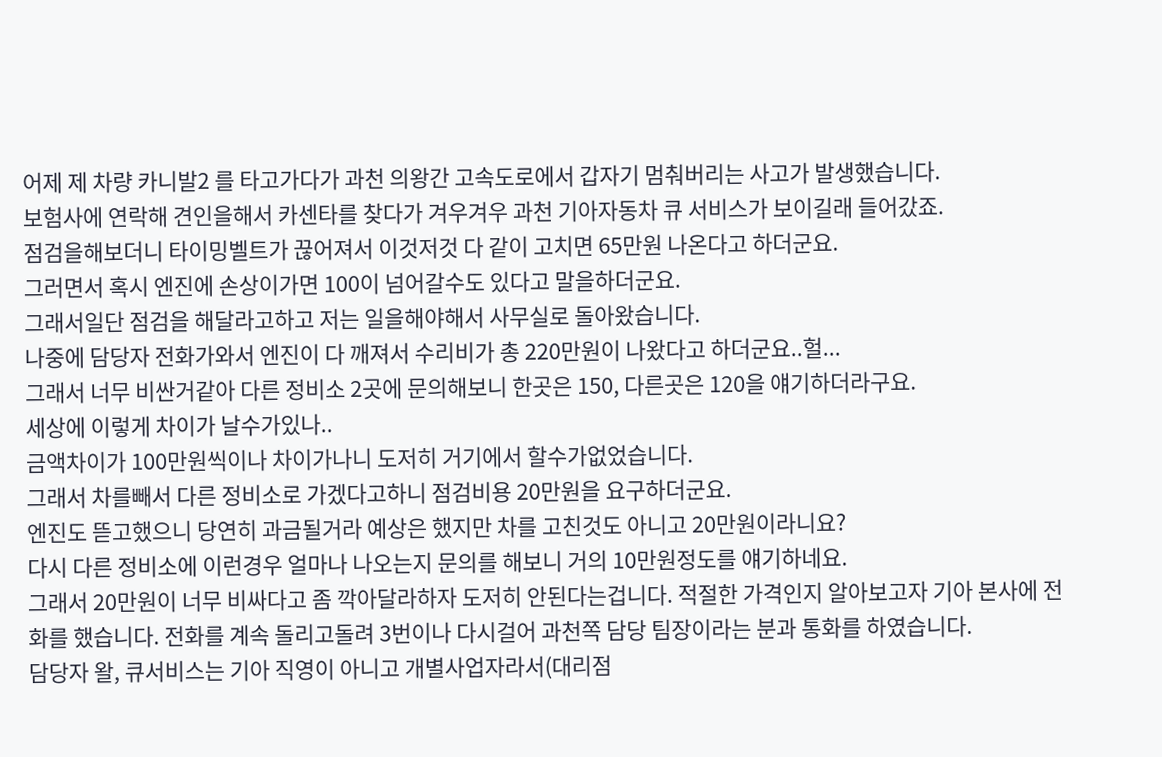어제 제 차량 카니발2 를 타고가다가 과천 의왕간 고속도로에서 갑자기 멈춰버리는 사고가 발생했습니다.
보험사에 연락해 견인을해서 카센타를 찾다가 겨우겨우 과천 기아자동차 큐 서비스가 보이길래 들어갔죠.
점검을해보더니 타이밍벨트가 끊어져서 이것저것 다 같이 고치면 65만원 나온다고 하더군요.
그러면서 혹시 엔진에 손상이가면 100이 넘어갈수도 있다고 말을하더군요.
그래서일단 점검을 해달라고하고 저는 일을해야해서 사무실로 돌아왔습니다.
나중에 담당자 전화가와서 엔진이 다 깨져서 수리비가 총 220만원이 나왔다고 하더군요..헐...
그래서 너무 비싼거같아 다른 정비소 2곳에 문의해보니 한곳은 150, 다른곳은 120을 얘기하더라구요.
세상에 이렇게 차이가 날수가있나..
금액차이가 100만원씩이나 차이가나니 도저히 거기에서 할수가없었습니다.
그래서 차를빼서 다른 정비소로 가겠다고하니 점검비용 20만원을 요구하더군요.
엔진도 뜯고했으니 당연히 과금될거라 예상은 했지만 차를 고친것도 아니고 20만원이라니요?
다시 다른 정비소에 이런경우 얼마나 나오는지 문의를 해보니 거의 10만원정도를 얘기하네요.
그래서 20만원이 너무 비싸다고 좀 깍아달라하자 도저히 안된다는겁니다. 적절한 가격인지 알아보고자 기아 본사에 전화를 했습니다. 전화를 계속 돌리고돌려 3번이나 다시걸어 과천쪽 담당 팀장이라는 분과 통화를 하였습니다.
담당자 왈, 큐서비스는 기아 직영이 아니고 개별사업자라서(대리점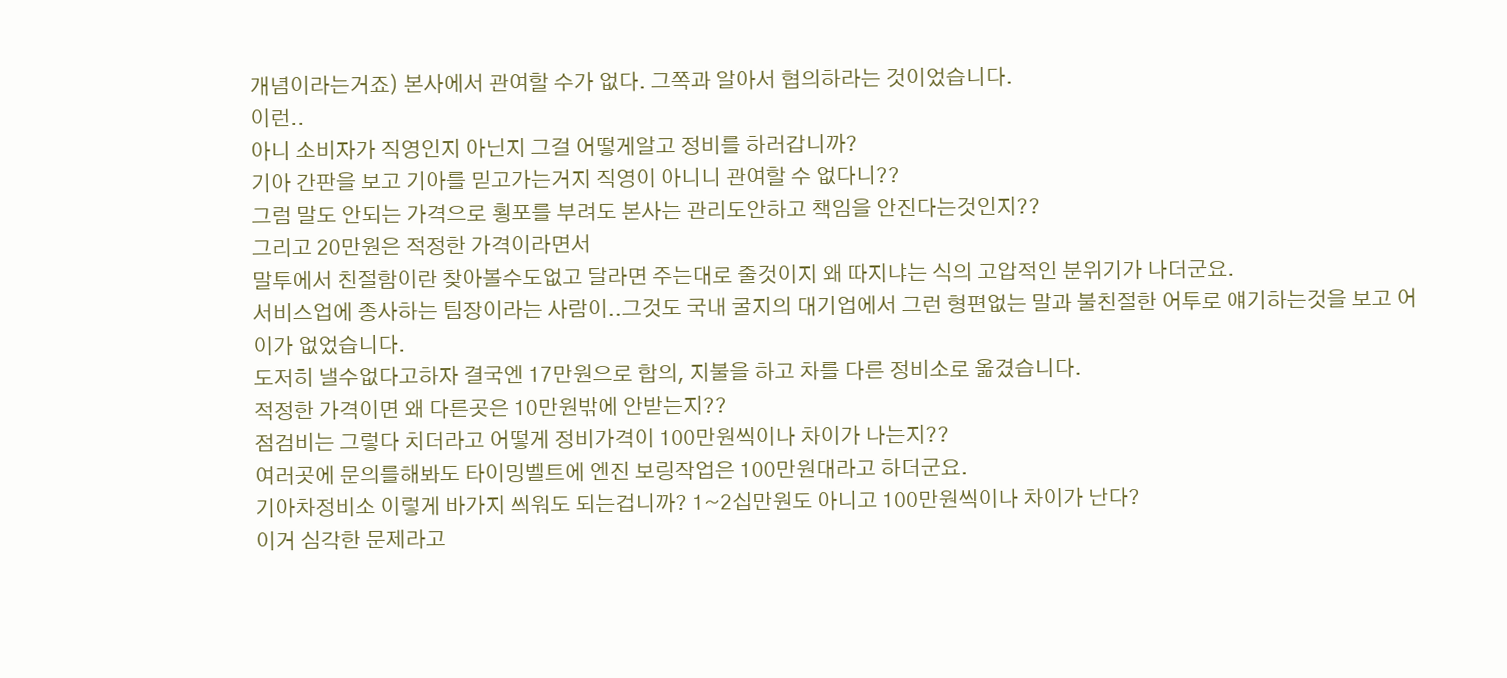개념이라는거죠) 본사에서 관여할 수가 없다. 그쪽과 알아서 협의하라는 것이었습니다.
이런..
아니 소비자가 직영인지 아닌지 그걸 어떻게알고 정비를 하러갑니까?
기아 간판을 보고 기아를 믿고가는거지 직영이 아니니 관여할 수 없다니??
그럼 말도 안되는 가격으로 횡포를 부려도 본사는 관리도안하고 책임을 안진다는것인지??
그리고 20만원은 적정한 가격이라면서
말투에서 친절함이란 찾아볼수도없고 달라면 주는대로 줄것이지 왜 따지냐는 식의 고압적인 분위기가 나더군요.
서비스업에 종사하는 팀장이라는 사람이..그것도 국내 굴지의 대기업에서 그런 형편없는 말과 불친절한 어투로 얘기하는것을 보고 어이가 없었습니다.
도저히 낼수없다고하자 결국엔 17만원으로 합의, 지불을 하고 차를 다른 정비소로 옮겼습니다.
적정한 가격이면 왜 다른곳은 10만원밖에 안받는지??
점검비는 그렇다 치더라고 어떻게 정비가격이 100만원씩이나 차이가 나는지??
여러곳에 문의를해봐도 타이밍벨트에 엔진 보링작업은 100만원대라고 하더군요.
기아차정비소 이렇게 바가지 씌워도 되는겁니까? 1~2십만원도 아니고 100만원씩이나 차이가 난다?
이거 심각한 문제라고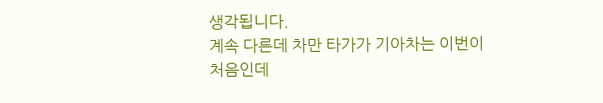생각됩니다.
계속 다른데 차만 타가가 기아차는 이번이 처음인데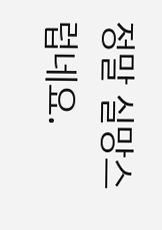정말 실망스럽네요.